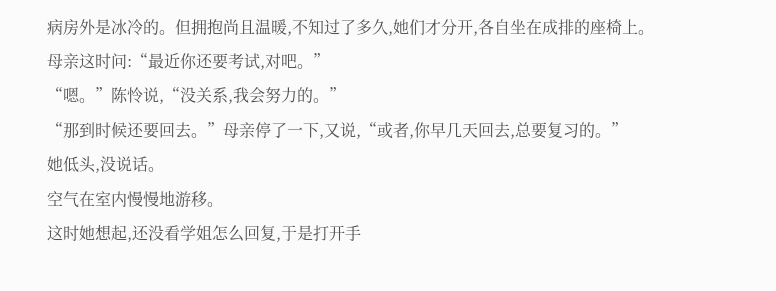病房外是冰冷的。但拥抱尚且温暖,不知过了多久,她们才分开,各自坐在成排的座椅上。
母亲这时问:“最近你还要考试,对吧。”
“嗯。”陈怜说,“没关系,我会努力的。”
“那到时候还要回去。”母亲停了一下,又说,“或者,你早几天回去,总要复习的。”
她低头,没说话。
空气在室内慢慢地游移。
这时她想起,还没看学姐怎么回复,于是打开手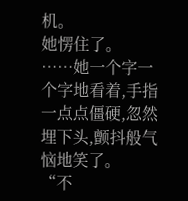机。
她愣住了。
……她一个字一个字地看着,手指一点点僵硬,忽然埋下头,颤抖般气恼地笑了。
“不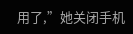用了,”她关闭手机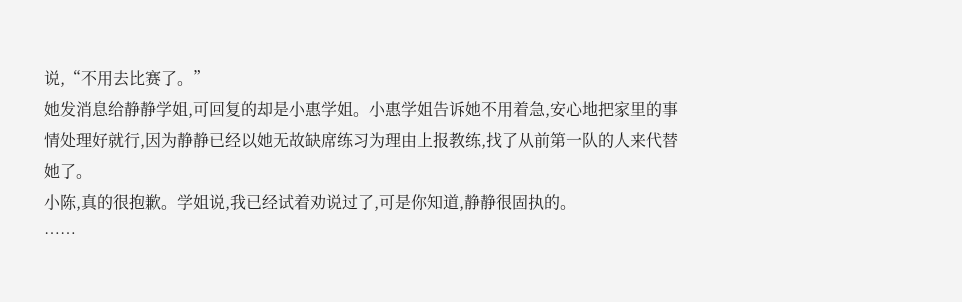说,“不用去比赛了。”
她发消息给静静学姐,可回复的却是小惠学姐。小惠学姐告诉她不用着急,安心地把家里的事情处理好就行,因为静静已经以她无故缺席练习为理由上报教练,找了从前第一队的人来代替她了。
小陈,真的很抱歉。学姐说,我已经试着劝说过了,可是你知道,静静很固执的。
……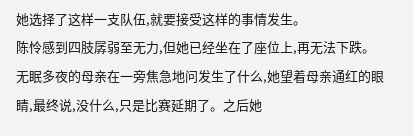她选择了这样一支队伍,就要接受这样的事情发生。
陈怜感到四肢孱弱至无力,但她已经坐在了座位上,再无法下跌。
无眠多夜的母亲在一旁焦急地问发生了什么,她望着母亲通红的眼睛,最终说,没什么,只是比赛延期了。之后她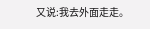又说:我去外面走走。